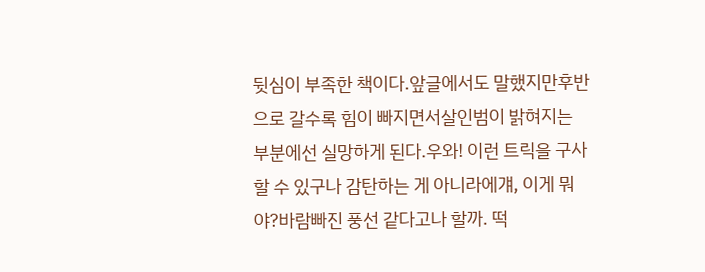뒷심이 부족한 책이다.앞글에서도 말했지만후반으로 갈수록 힘이 빠지면서살인범이 밝혀지는 부분에선 실망하게 된다.우와! 이런 트릭을 구사할 수 있구나 감탄하는 게 아니라에걔, 이게 뭐야?바람빠진 풍선 같다고나 할까. 떡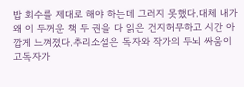밥 회수를 제대로 해야 하는데 그러지 못했다.대체 내가 왜 이 두꺼운 책 두 권을 다 읽은 건지허무하고 시간 아깝게 느껴졌다.추리소설은 독자와 작가의 두뇌 싸움이고독자가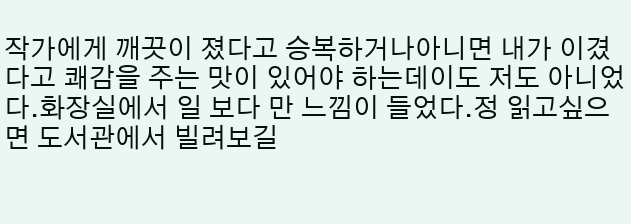작가에게 깨끗이 졌다고 승복하거나아니면 내가 이겼다고 쾌감을 주는 맛이 있어야 하는데이도 저도 아니었다.화장실에서 일 보다 만 느낌이 들었다.정 읽고싶으면 도서관에서 빌려보길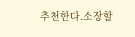추천한다.소장할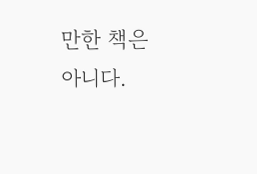만한 책은 아니다.